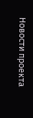Новости проекта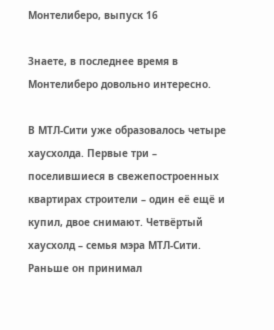Монтелиберо, выпуск 16

Знаете, в последнее время в Монтелиберо довольно интересно.

В МТЛ-Сити уже образовалось четыре хаусхолда. Первые три – поселившиеся в свежепостроенных квартирах строители – один её ещё и купил, двое снимают. Четвёртый хаусхолд – семья мэра МТЛ-Сити. Раньше он принимал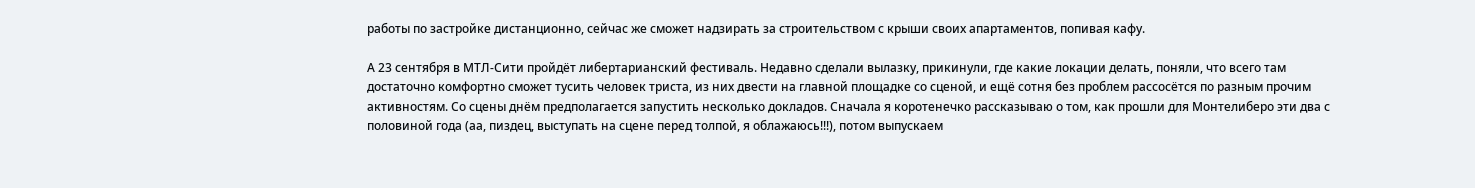работы по застройке дистанционно, сейчас же сможет надзирать за строительством с крыши своих апартаментов, попивая кафу.

А 23 сентября в МТЛ-Сити пройдёт либертарианский фестиваль. Недавно сделали вылазку, прикинули, где какие локации делать, поняли, что всего там достаточно комфортно сможет тусить человек триста, из них двести на главной площадке со сценой, и ещё сотня без проблем рассосётся по разным прочим активностям. Со сцены днём предполагается запустить несколько докладов. Сначала я коротенечко рассказываю о том, как прошли для Монтелиберо эти два с половиной года (аа, пиздец, выступать на сцене перед толпой, я облажаюсь!!!), потом выпускаем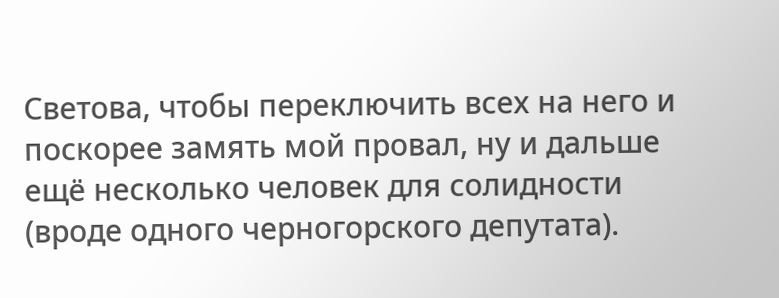Светова, чтобы переключить всех на него и поскорее замять мой провал, ну и дальше ещё несколько человек для солидности (вроде одного черногорского депутата).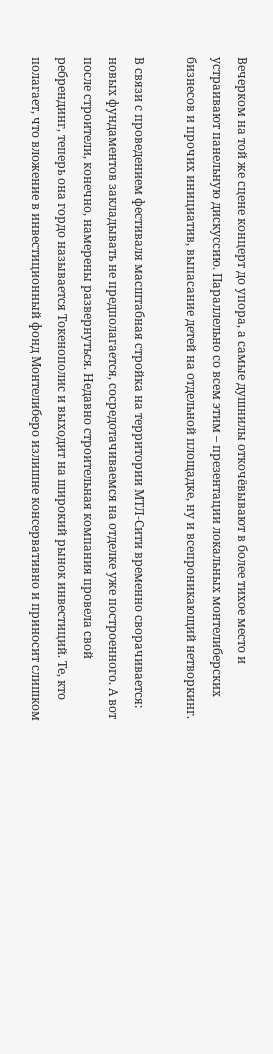Вечерком на той же сцене концерт до упора, а самые душнилы откочёвывают в более тихое место и устраивают панельную дискуссию. Параллельно со всем этим – презентации локальных монтелиберских бизнесов и прочих инициатив, выпасание детей на отдельной площадке, ну и всепроникающий нетворкинг.

В связи с проведением фестиваля масштабная стройка на территории МТЛ-Сити временно сворачивается: новых фундаментов закладывать не предполагается, сосредотачиваемся на отделке уже построенного. А вот после строители, конечно, намерены развернуться. Недавно строительная компания провела свой ребрендинг, теперь она гордо называется Токенополис и выходит на широкий рынок инвестиций. Те, кто полагает, что вложение в инвестиционный фонд Монтелиберо излишне консервативно и приносит слишком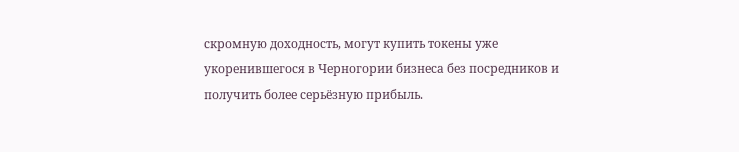скромную доходность, могут купить токены уже укоренившегося в Черногории бизнеса без посредников и получить более серьёзную прибыль.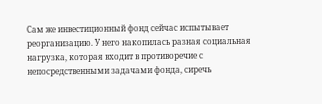Сам же инвестиционный фонд сейчас испытывает реорганизацию. У него накопилась разная социальная нагрузка, которая входит в противоречие с непосредственными задачами фонда, сиречь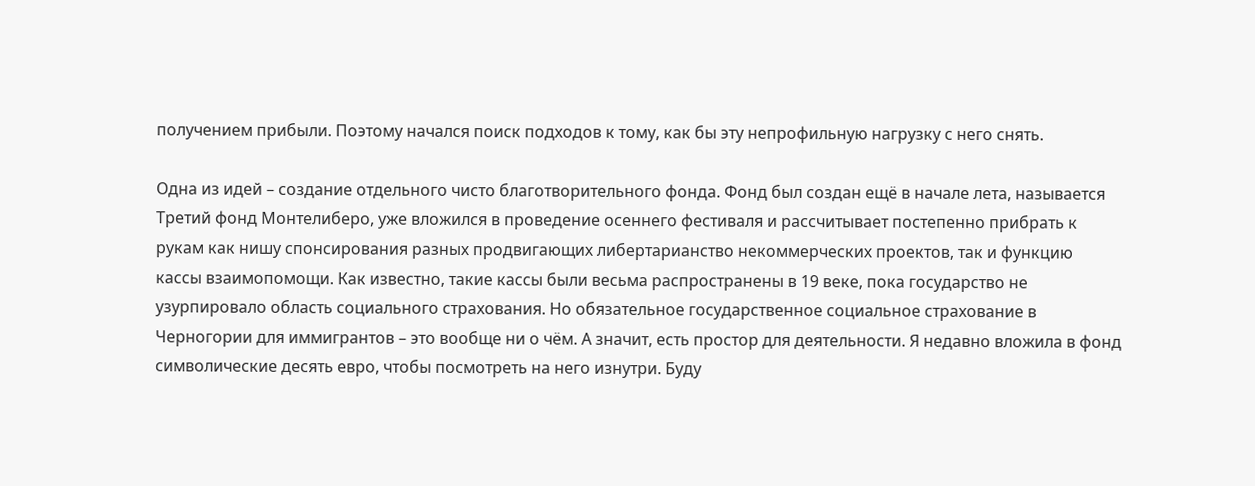получением прибыли. Поэтому начался поиск подходов к тому, как бы эту непрофильную нагрузку с него снять.

Одна из идей – создание отдельного чисто благотворительного фонда. Фонд был создан ещё в начале лета, называется Третий фонд Монтелиберо, уже вложился в проведение осеннего фестиваля и рассчитывает постепенно прибрать к рукам как нишу спонсирования разных продвигающих либертарианство некоммерческих проектов, так и функцию кассы взаимопомощи. Как известно, такие кассы были весьма распространены в 19 веке, пока государство не узурпировало область социального страхования. Но обязательное государственное социальное страхование в Черногории для иммигрантов – это вообще ни о чём. А значит, есть простор для деятельности. Я недавно вложила в фонд символические десять евро, чтобы посмотреть на него изнутри. Буду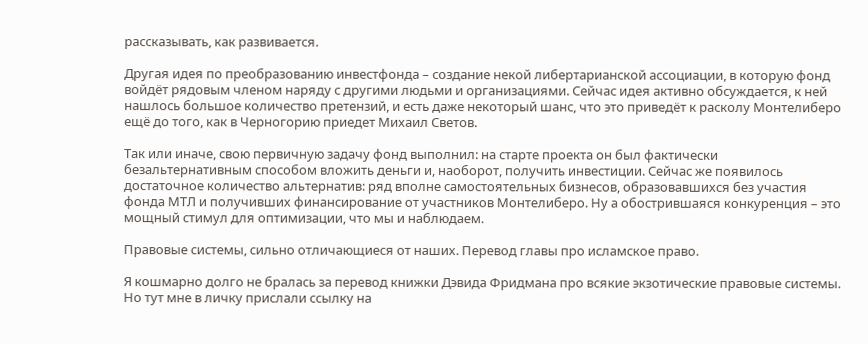рассказывать, как развивается.

Другая идея по преобразованию инвестфонда – создание некой либертарианской ассоциации, в которую фонд войдёт рядовым членом наряду с другими людьми и организациями. Сейчас идея активно обсуждается, к ней нашлось большое количество претензий, и есть даже некоторый шанс, что это приведёт к расколу Монтелиберо ещё до того, как в Черногорию приедет Михаил Светов.

Так или иначе, свою первичную задачу фонд выполнил: на старте проекта он был фактически безальтернативным способом вложить деньги и, наоборот, получить инвестиции. Сейчас же появилось достаточное количество альтернатив: ряд вполне самостоятельных бизнесов, образовавшихся без участия фонда МТЛ и получивших финансирование от участников Монтелиберо. Ну а обострившаяся конкуренция – это мощный стимул для оптимизации, что мы и наблюдаем.

Правовые системы, сильно отличающиеся от наших. Перевод главы про исламское право.

Я кошмарно долго не бралась за перевод книжки Дэвида Фридмана про всякие экзотические правовые системы. Но тут мне в личку прислали ссылку на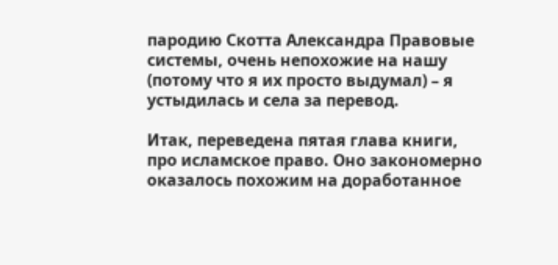пародию Скотта Александра Правовые системы, очень непохожие на нашу (потому что я их просто выдумал) – я устыдилась и села за перевод.

Итак, переведена пятая глава книги, про исламское право. Оно закономерно оказалось похожим на доработанное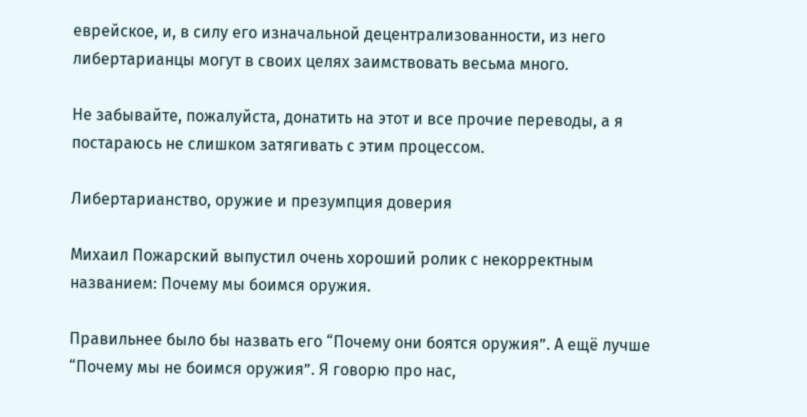еврейское, и, в силу его изначальной децентрализованности, из него либертарианцы могут в своих целях заимствовать весьма много.

Не забывайте, пожалуйста, донатить на этот и все прочие переводы, а я постараюсь не слишком затягивать с этим процессом.

Либертарианство, оружие и презумпция доверия

Михаил Пожарский выпустил очень хороший ролик с некорректным названием: Почему мы боимся оружия.

Правильнее было бы назвать его “Почему они боятся оружия”. А ещё лучше “Почему мы не боимся оружия”. Я говорю про нас,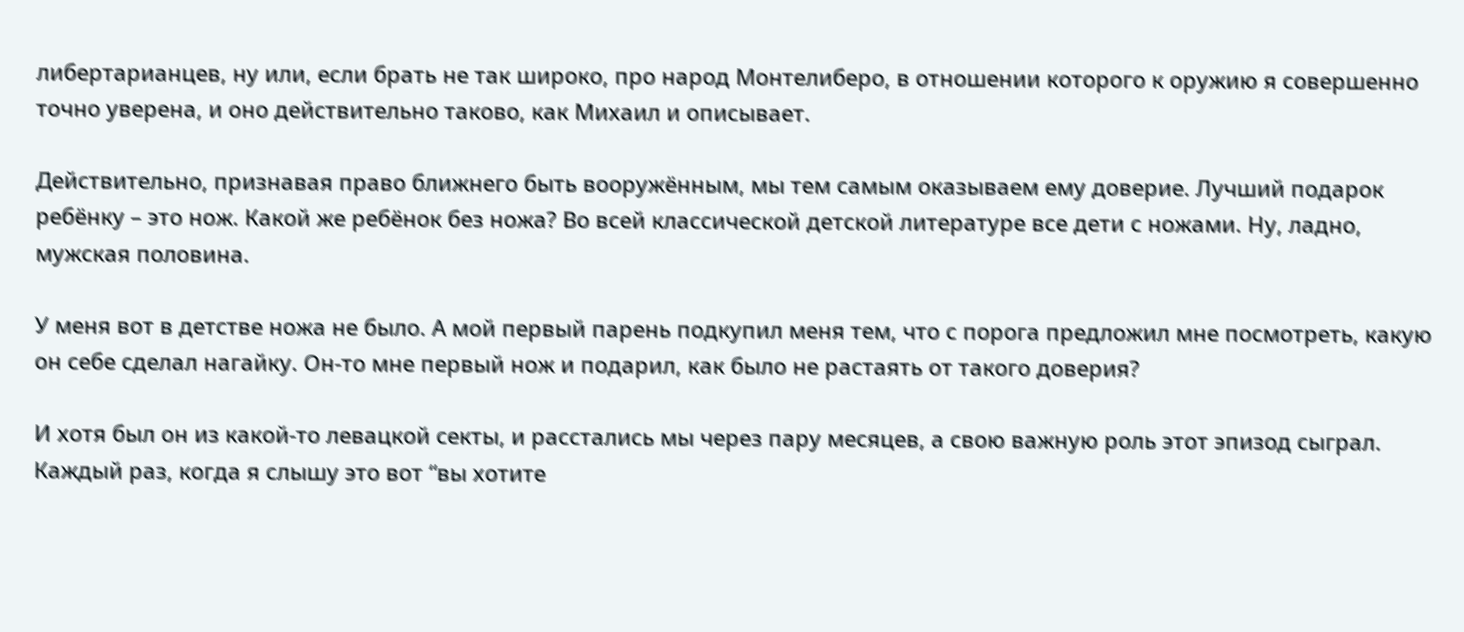либертарианцев, ну или, если брать не так широко, про народ Монтелиберо, в отношении которого к оружию я совершенно точно уверена, и оно действительно таково, как Михаил и описывает.

Действительно, признавая право ближнего быть вооружённым, мы тем самым оказываем ему доверие. Лучший подарок ребёнку – это нож. Какой же ребёнок без ножа? Во всей классической детской литературе все дети с ножами. Ну, ладно, мужская половина.

У меня вот в детстве ножа не было. А мой первый парень подкупил меня тем, что с порога предложил мне посмотреть, какую он себе сделал нагайку. Он-то мне первый нож и подарил, как было не растаять от такого доверия?

И хотя был он из какой-то левацкой секты, и расстались мы через пару месяцев, а свою важную роль этот эпизод сыграл. Каждый раз, когда я слышу это вот “вы хотите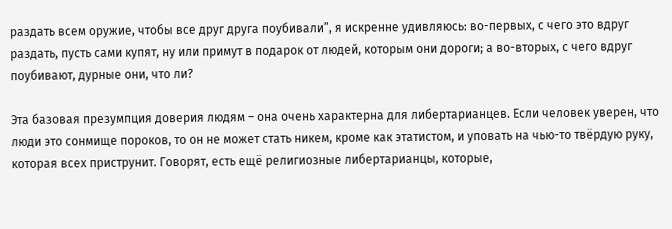раздать всем оружие, чтобы все друг друга поубивали”, я искренне удивляюсь: во-первых, с чего это вдруг раздать, пусть сами купят, ну или примут в подарок от людей, которым они дороги; а во-вторых, с чего вдруг поубивают, дурные они, что ли?

Эта базовая презумпция доверия людям – она очень характерна для либертарианцев. Если человек уверен, что люди это сонмище пороков, то он не может стать никем, кроме как этатистом, и уповать на чью-то твёрдую руку, которая всех приструнит. Говорят, есть ещё религиозные либертарианцы, которые,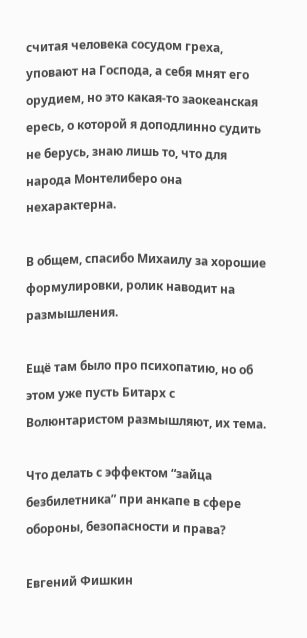считая человека сосудом греха, уповают на Господа, а себя мнят его орудием, но это какая-то заокеанская ересь, о которой я доподлинно судить не берусь, знаю лишь то, что для народа Монтелиберо она нехарактерна.

В общем, спасибо Михаилу за хорошие формулировки, ролик наводит на размышления.

Ещё там было про психопатию, но об этом уже пусть Битарх с Волюнтаристом размышляют, их тема.

Что делать с эффектом “зайца безбилетника” при анкапе в сфере обороны, безопасности и права?

Евгений Фишкин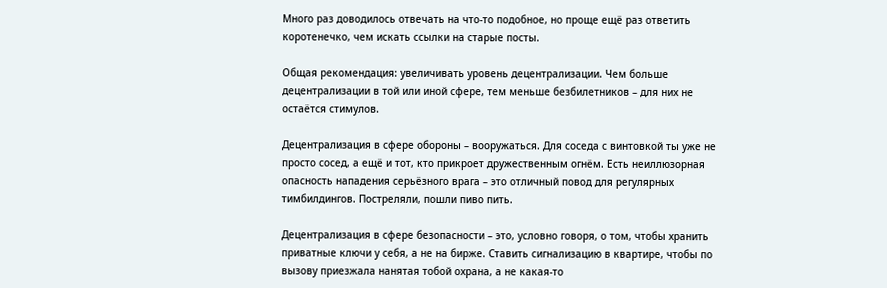Много раз доводилось отвечать на что-то подобное, но проще ещё раз ответить коротенечко, чем искать ссылки на старые посты.

Общая рекомендация: увеличивать уровень децентрализации. Чем больше децентрализации в той или иной сфере, тем меньше безбилетников – для них не остаётся стимулов.

Децентрализация в сфере обороны – вооружаться. Для соседа с винтовкой ты уже не просто сосед, а ещё и тот, кто прикроет дружественным огнём. Есть неиллюзорная опасность нападения серьёзного врага – это отличный повод для регулярных тимбилдингов. Постреляли, пошли пиво пить.

Децентрализация в сфере безопасности – это, условно говоря, о том, чтобы хранить приватные ключи у себя, а не на бирже. Ставить сигнализацию в квартире, чтобы по вызову приезжала нанятая тобой охрана, а не какая-то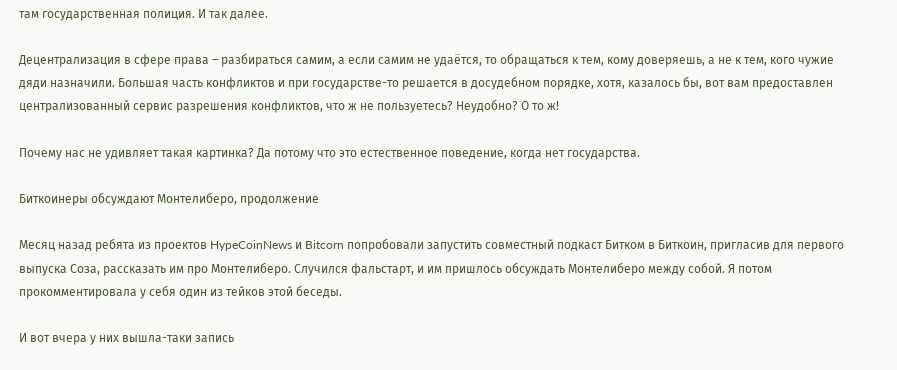там государственная полиция. И так далее.

Децентрализация в сфере права – разбираться самим, а если самим не удаётся, то обращаться к тем, кому доверяешь, а не к тем, кого чужие дяди назначили. Большая часть конфликтов и при государстве-то решается в досудебном порядке, хотя, казалось бы, вот вам предоставлен централизованный сервис разрешения конфликтов, что ж не пользуетесь? Неудобно? О то ж!

Почему нас не удивляет такая картинка? Да потому что это естественное поведение, когда нет государства.

Биткоинеры обсуждают Монтелиберо, продолжение

Месяц назад ребята из проектов HypeCoinNews и Bitcorn попробовали запустить совместный подкаст Битком в Биткоин, пригласив для первого выпуска Соза, рассказать им про Монтелиберо. Случился фальстарт, и им пришлось обсуждать Монтелиберо между собой. Я потом прокомментировала у себя один из тейков этой беседы.

И вот вчера у них вышла-таки запись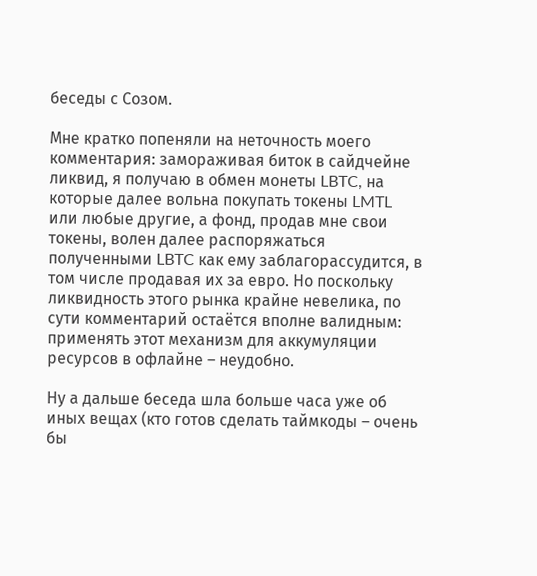беседы с Созом.

Мне кратко попеняли на неточность моего комментария: замораживая биток в сайдчейне ликвид, я получаю в обмен монеты LBTC, на которые далее вольна покупать токены LMTL или любые другие, а фонд, продав мне свои токены, волен далее распоряжаться полученными LBTC как ему заблагорассудится, в том числе продавая их за евро. Но поскольку ликвидность этого рынка крайне невелика, по сути комментарий остаётся вполне валидным: применять этот механизм для аккумуляции ресурсов в офлайне – неудобно.

Ну а дальше беседа шла больше часа уже об иных вещах (кто готов сделать таймкоды – очень бы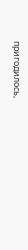пригодилось,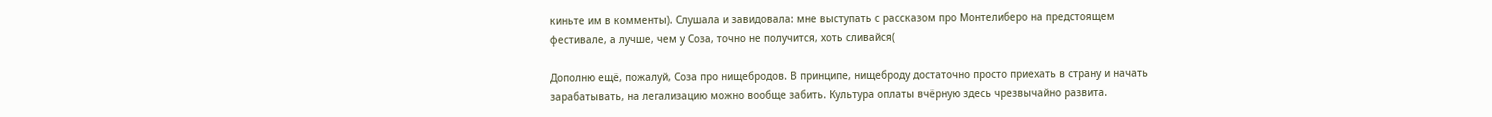киньте им в комменты). Слушала и завидовала: мне выступать с рассказом про Монтелиберо на предстоящем фестивале, а лучше, чем у Соза, точно не получится, хоть сливайся(

Дополню ещё, пожалуй, Соза про нищебродов. В принципе, нищеброду достаточно просто приехать в страну и начать зарабатывать, на легализацию можно вообще забить. Культура оплаты вчёрную здесь чрезвычайно развита.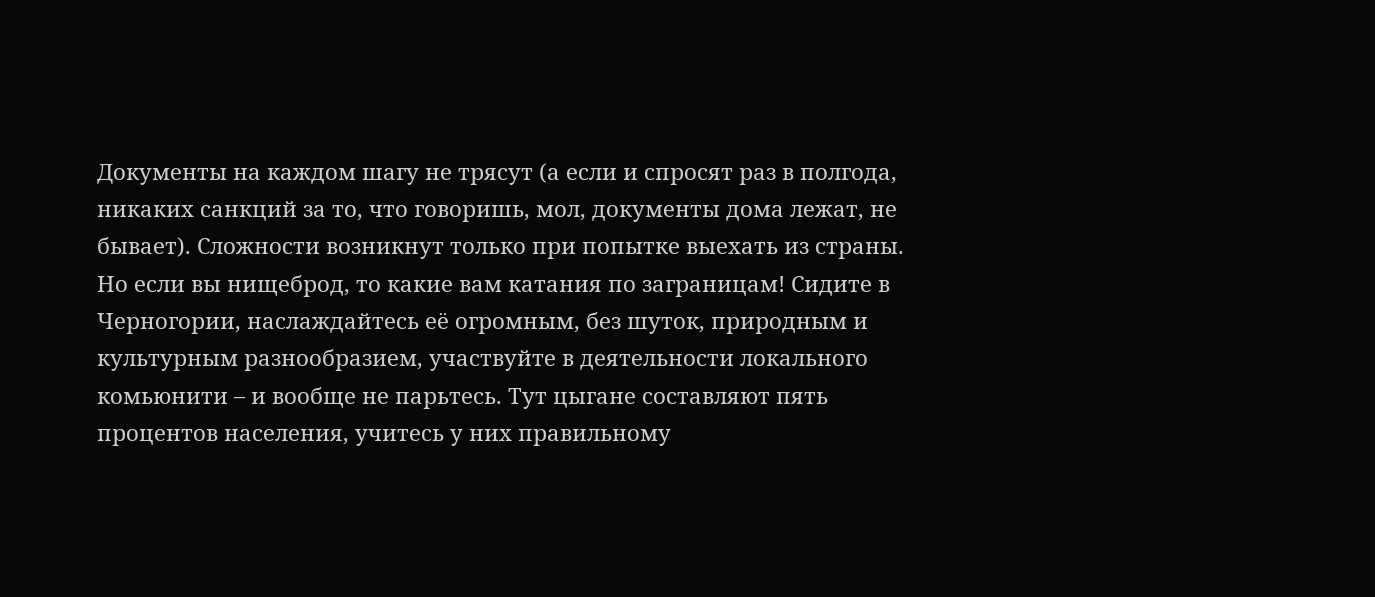Документы на каждом шагу не трясут (а если и спросят раз в полгода, никаких санкций за то, что говоришь, мол, документы дома лежат, не бывает). Сложности возникнут только при попытке выехать из страны. Но если вы нищеброд, то какие вам катания по заграницам! Сидите в Черногории, наслаждайтесь её огромным, без шуток, природным и культурным разнообразием, участвуйте в деятельности локального комьюнити – и вообще не парьтесь. Тут цыгане составляют пять процентов населения, учитесь у них правильному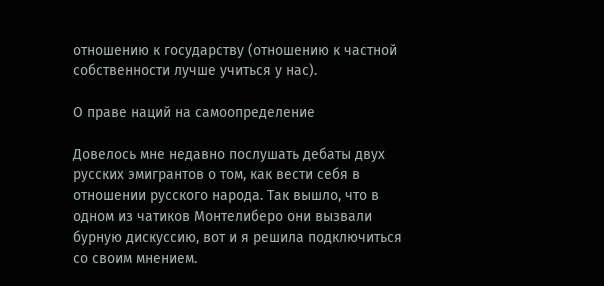отношению к государству (отношению к частной собственности лучше учиться у нас).

О праве наций на самоопределение

Довелось мне недавно послушать дебаты двух русских эмигрантов о том, как вести себя в отношении русского народа. Так вышло, что в одном из чатиков Монтелиберо они вызвали бурную дискуссию, вот и я решила подключиться со своим мнением.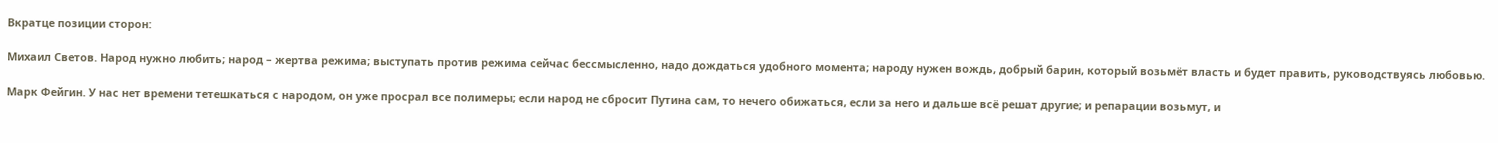Вкратце позиции сторон:

Михаил Светов. Народ нужно любить; народ – жертва режима; выступать против режима сейчас бессмысленно, надо дождаться удобного момента; народу нужен вождь, добрый барин, который возьмёт власть и будет править, руководствуясь любовью.

Марк Фейгин. У нас нет времени тетешкаться с народом, он уже просрал все полимеры; если народ не сбросит Путина сам, то нечего обижаться, если за него и дальше всё решат другие; и репарации возьмут, и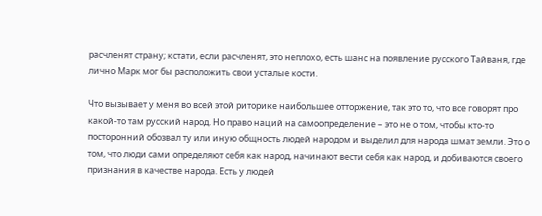расчленят страну; кстати, если расчленят, это неплохо, есть шанс на появление русского Тайваня, где лично Марк мог бы расположить свои усталые кости.

Что вызывает у меня во всей этой риторике наибольшее отторжение, так это то, что все говорят про какой-то там русский народ. Но право наций на самоопределение – это не о том, чтобы кто-то посторонний обозвал ту или иную общность людей народом и выделил для народа шмат земли. Это о том, что люди сами определяют себя как народ, начинают вести себя как народ, и добиваются своего признания в качестве народа. Есть у людей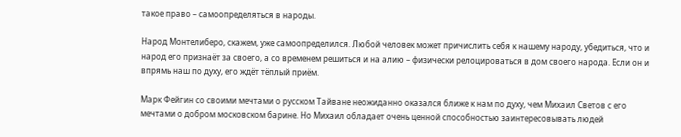такое право – самоопределяться в народы.

Народ Монтелиберо, скажем, уже самоопределился. Любой человек может причислить себя к нашему народу, убедиться, что и народ его признаёт за своего, а со временем решиться и на алию – физически релоцироваться в дом своего народа. Если он и впрямь наш по духу, его ждёт тёплый приём.

Марк Фейгин со своими мечтами о русском Тайване неожиданно оказался ближе к нам по духу, чем Михаил Светов с его мечтами о добром московском барине. Но Михаил обладает очень ценной способностью заинтересовывать людей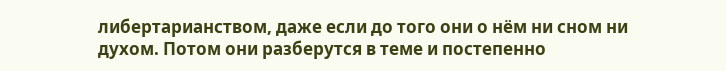либертарианством, даже если до того они о нём ни сном ни духом. Потом они разберутся в теме и постепенно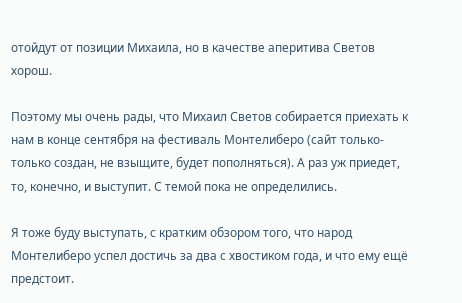отойдут от позиции Михаила, но в качестве аперитива Светов хорош.

Поэтому мы очень рады, что Михаил Светов собирается приехать к нам в конце сентября на фестиваль Монтелиберо (сайт только-только создан, не взыщите, будет пополняться). А раз уж приедет, то, конечно, и выступит. С темой пока не определились.

Я тоже буду выступать, с кратким обзором того, что народ Монтелиберо успел достичь за два с хвостиком года, и что ему ещё предстоит.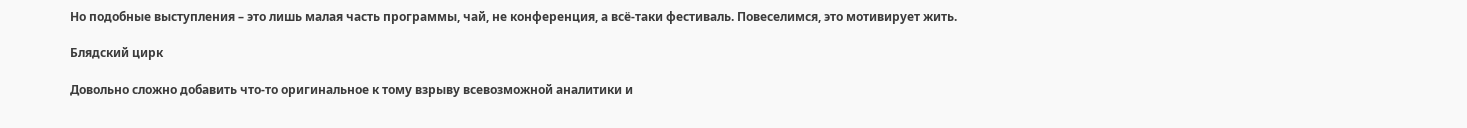Но подобные выступления – это лишь малая часть программы, чай, не конференция, а всё-таки фестиваль. Повеселимся, это мотивирует жить.

Блядский цирк

Довольно сложно добавить что-то оригинальное к тому взрыву всевозможной аналитики и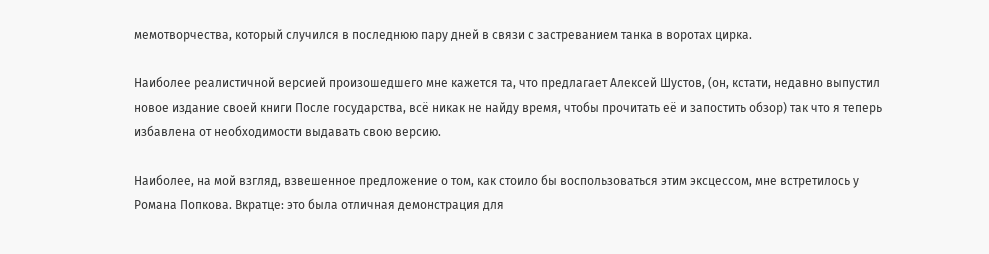мемотворчества, который случился в последнюю пару дней в связи с застреванием танка в воротах цирка.

Наиболее реалистичной версией произошедшего мне кажется та, что предлагает Алексей Шустов, (он, кстати, недавно выпустил новое издание своей книги После государства, всё никак не найду время, чтобы прочитать её и запостить обзор) так что я теперь избавлена от необходимости выдавать свою версию.

Наиболее, на мой взгляд, взвешенное предложение о том, как стоило бы воспользоваться этим эксцессом, мне встретилось у Романа Попкова. Вкратце: это была отличная демонстрация для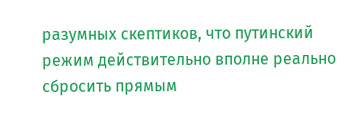разумных скептиков, что путинский режим действительно вполне реально сбросить прямым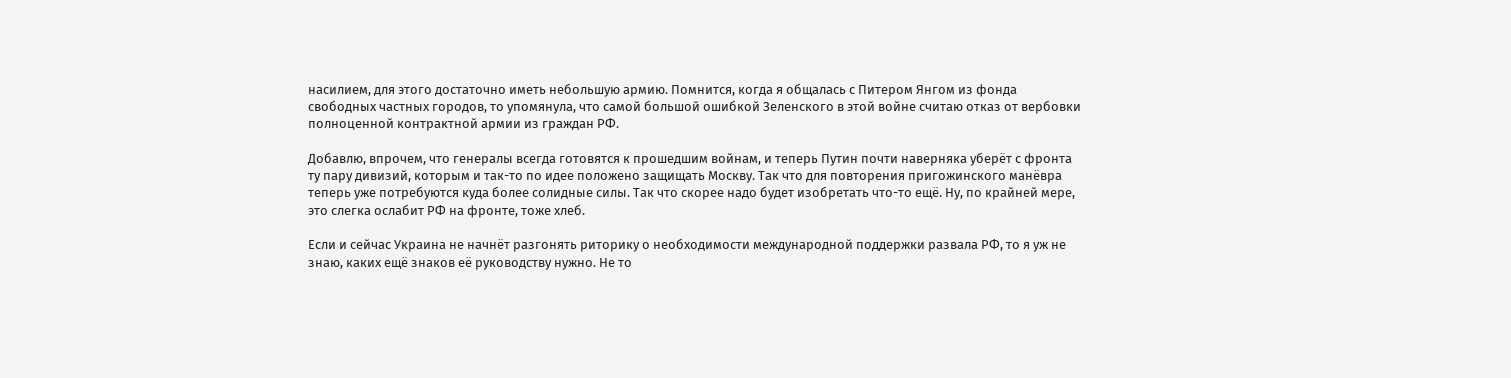насилием, для этого достаточно иметь небольшую армию. Помнится, когда я общалась с Питером Янгом из фонда свободных частных городов, то упомянула, что самой большой ошибкой Зеленского в этой войне считаю отказ от вербовки полноценной контрактной армии из граждан РФ.

Добавлю, впрочем, что генералы всегда готовятся к прошедшим войнам, и теперь Путин почти наверняка уберёт с фронта ту пару дивизий, которым и так-то по идее положено защищать Москву. Так что для повторения пригожинского манёвра теперь уже потребуются куда более солидные силы. Так что скорее надо будет изобретать что-то ещё. Ну, по крайней мере, это слегка ослабит РФ на фронте, тоже хлеб.

Если и сейчас Украина не начнёт разгонять риторику о необходимости международной поддержки развала РФ, то я уж не знаю, каких ещё знаков её руководству нужно. Не то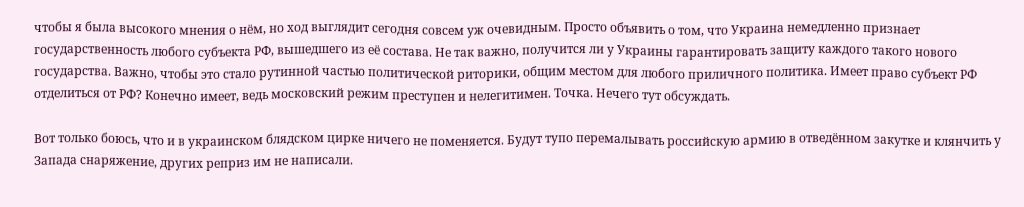чтобы я была высокого мнения о нём, но ход выглядит сегодня совсем уж очевидным. Просто объявить о том, что Украина немедленно признает государственность любого субъекта РФ, вышедшего из её состава. Не так важно, получится ли у Украины гарантировать защиту каждого такого нового государства. Важно, чтобы это стало рутинной частью политической риторики, общим местом для любого приличного политика. Имеет право субъект РФ отделиться от РФ? Конечно имеет, ведь московский режим преступен и нелегитимен. Точка. Нечего тут обсуждать.

Вот только боюсь, что и в украинском блядском цирке ничего не поменяется. Будут тупо перемалывать российскую армию в отведённом закутке и клянчить у Запада снаряжение, других реприз им не написали.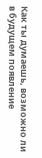Как ты думаешь, возможно ли в будущем появление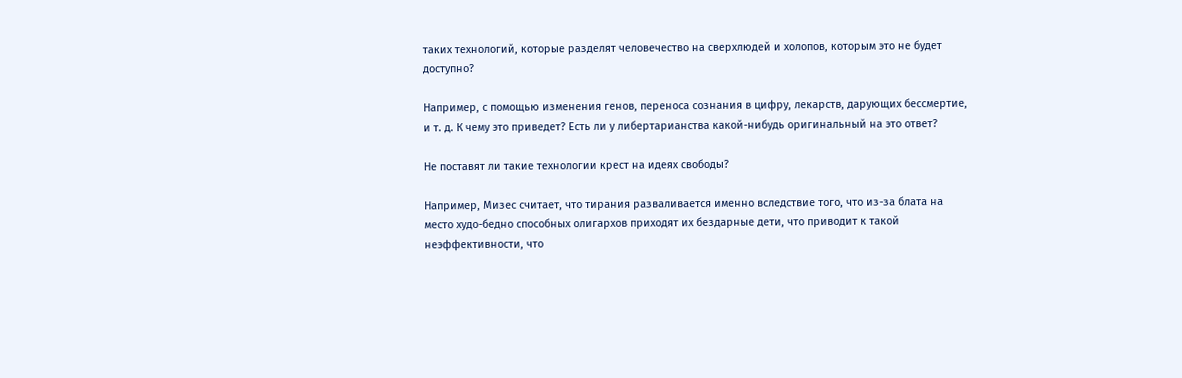таких технологий, которые разделят человечество на сверхлюдей и холопов, которым это не будет доступно?

Например, с помощью изменения генов, переноса сознания в цифру, лекарств, дарующих бессмертие, и т. д. К чему это приведет? Есть ли у либертарианства какой-нибудь оригинальный на это ответ?

Не поставят ли такие технологии крест на идеях свободы?

Например, Мизес считает, что тирания разваливается именно вследствие того, что из-за блата на место худо-бедно способных олигархов приходят их бездарные дети, что приводит к такой неэффективности, что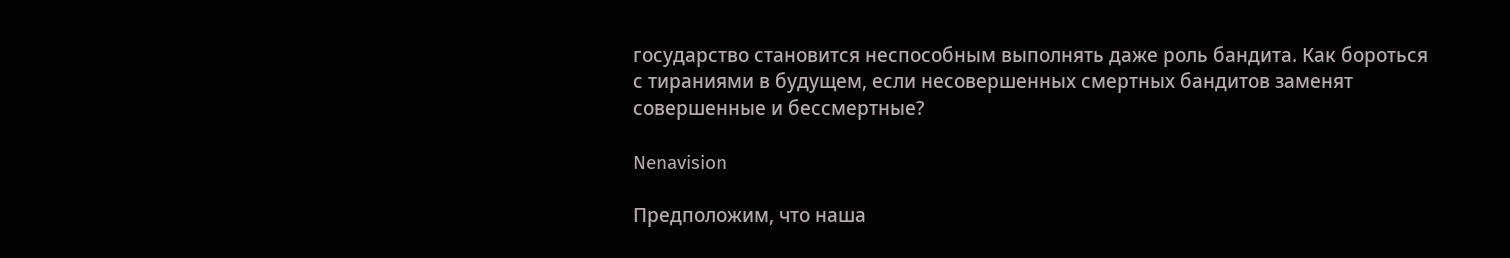государство становится неспособным выполнять даже роль бандита. Как бороться с тираниями в будущем, если несовершенных смертных бандитов заменят совершенные и бессмертные?

Nenavision

Предположим, что наша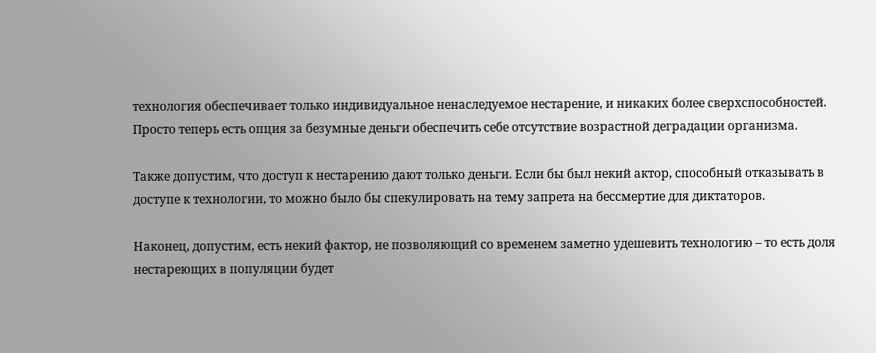технология обеспечивает только индивидуальное ненаследуемое нестарение, и никаких более сверхспособностей. Просто теперь есть опция за безумные деньги обеспечить себе отсутствие возрастной деградации организма.

Также допустим, что доступ к нестарению дают только деньги. Если бы был некий актор, способный отказывать в доступе к технологии, то можно было бы спекулировать на тему запрета на бессмертие для диктаторов.

Наконец, допустим, есть некий фактор, не позволяющий со временем заметно удешевить технологию – то есть доля нестареющих в популяции будет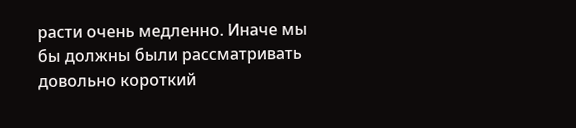расти очень медленно. Иначе мы бы должны были рассматривать довольно короткий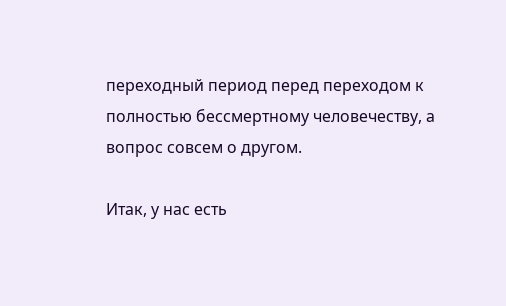переходный период перед переходом к полностью бессмертному человечеству, а вопрос совсем о другом.

Итак, у нас есть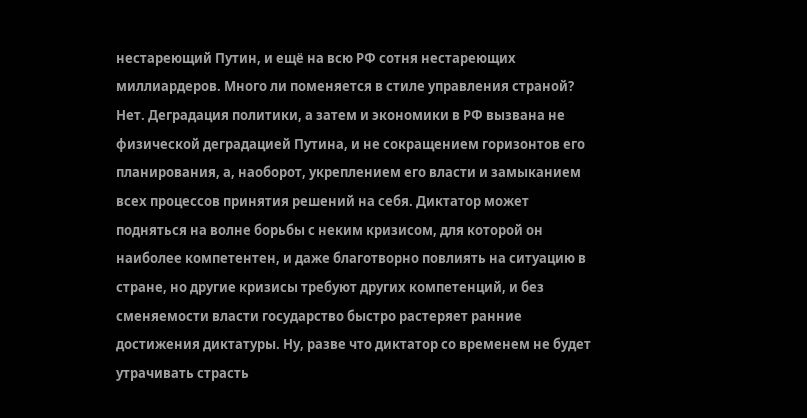нестареющий Путин, и ещё на всю РФ сотня нестареющих миллиардеров. Много ли поменяется в стиле управления страной? Нет. Деградация политики, а затем и экономики в РФ вызвана не физической деградацией Путина, и не сокращением горизонтов его планирования, а, наоборот, укреплением его власти и замыканием всех процессов принятия решений на себя. Диктатор может подняться на волне борьбы с неким кризисом, для которой он наиболее компетентен, и даже благотворно повлиять на ситуацию в стране, но другие кризисы требуют других компетенций, и без сменяемости власти государство быстро растеряет ранние достижения диктатуры. Ну, разве что диктатор со временем не будет утрачивать страсть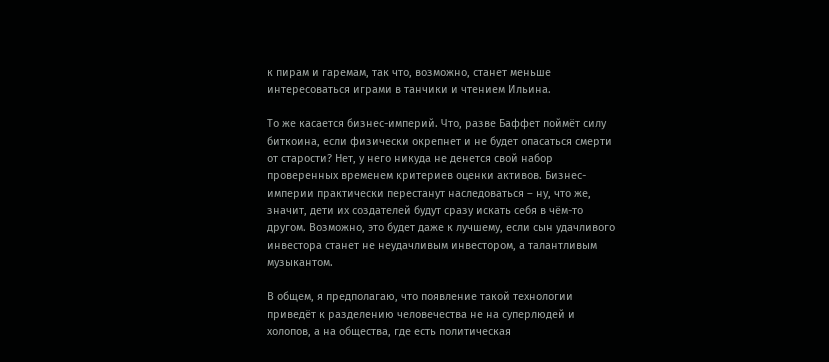к пирам и гаремам, так что, возможно, станет меньше интересоваться играми в танчики и чтением Ильина.

То же касается бизнес-империй. Что, разве Баффет поймёт силу биткоина, если физически окрепнет и не будет опасаться смерти от старости? Нет, у него никуда не денется свой набор проверенных временем критериев оценки активов. Бизнес-империи практически перестанут наследоваться – ну, что же, значит, дети их создателей будут сразу искать себя в чём-то другом. Возможно, это будет даже к лучшему, если сын удачливого инвестора станет не неудачливым инвестором, а талантливым музыкантом.

В общем, я предполагаю, что появление такой технологии приведёт к разделению человечества не на суперлюдей и холопов, а на общества, где есть политическая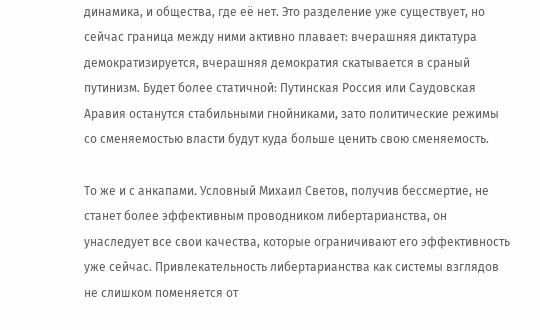динамика, и общества, где её нет. Это разделение уже существует, но сейчас граница между ними активно плавает: вчерашняя диктатура демократизируется, вчерашняя демократия скатывается в сраный путинизм. Будет более статичной: Путинская Россия или Саудовская Аравия останутся стабильными гнойниками, зато политические режимы со сменяемостью власти будут куда больше ценить свою сменяемость.

То же и с анкапами. Условный Михаил Светов, получив бессмертие, не станет более эффективным проводником либертарианства, он унаследует все свои качества, которые ограничивают его эффективность уже сейчас. Привлекательность либертарианства как системы взглядов не слишком поменяется от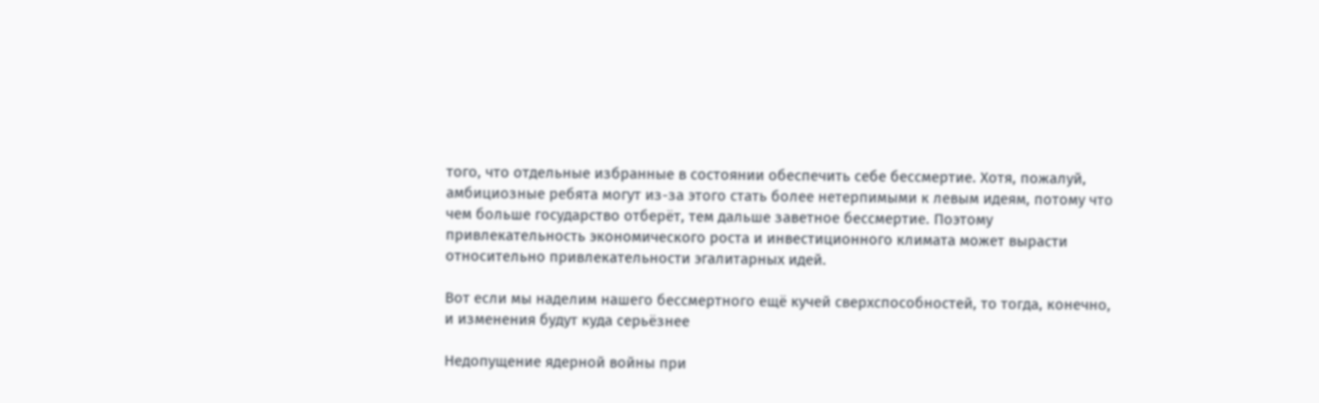того, что отдельные избранные в состоянии обеспечить себе бессмертие. Хотя, пожалуй, амбициозные ребята могут из-за этого стать более нетерпимыми к левым идеям, потому что чем больше государство отберёт, тем дальше заветное бессмертие. Поэтому привлекательность экономического роста и инвестиционного климата может вырасти относительно привлекательности эгалитарных идей.

Вот если мы наделим нашего бессмертного ещё кучей сверхспособностей, то тогда, конечно, и изменения будут куда серьёзнее

Недопущение ядерной войны при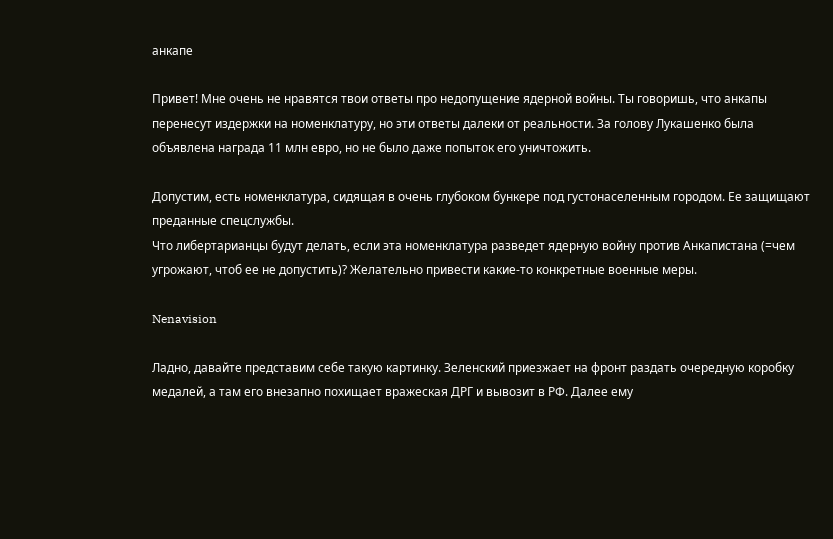анкапе

Привет! Мне очень не нравятся твои ответы про недопущение ядерной войны. Ты говоришь, что анкапы перенесут издержки на номенклатуру, но эти ответы далеки от реальности. За голову Лукашенко была объявлена награда 11 млн евро, но не было даже попыток его уничтожить.

Допустим, есть номенклатура, сидящая в очень глубоком бункере под густонаселенным городом. Ее защищают преданные спецслужбы.
Что либертарианцы будут делать, если эта номенклатура разведет ядерную войну против Анкапистана (=чем угрожают, чтоб ее не допустить)? Желательно привести какие-то конкретные военные меры.

Nenavision

Ладно, давайте представим себе такую картинку. Зеленский приезжает на фронт раздать очередную коробку медалей, а там его внезапно похищает вражеская ДРГ и вывозит в РФ. Далее ему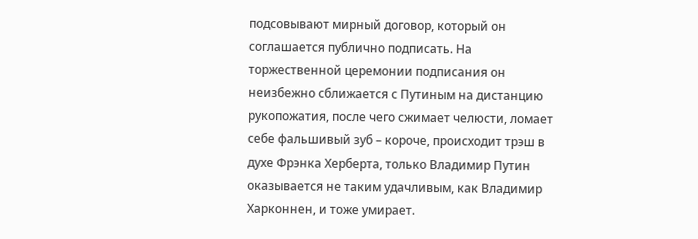подсовывают мирный договор, который он соглашается публично подписать. На торжественной церемонии подписания он неизбежно сближается с Путиным на дистанцию рукопожатия, после чего сжимает челюсти, ломает себе фальшивый зуб – короче, происходит трэш в духе Фрэнка Херберта, только Владимир Путин оказывается не таким удачливым, как Владимир Харконнен, и тоже умирает.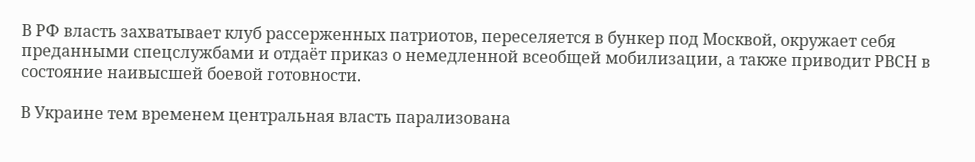В РФ власть захватывает клуб рассерженных патриотов, переселяется в бункер под Москвой, окружает себя преданными спецслужбами и отдаёт приказ о немедленной всеобщей мобилизации, а также приводит РВСН в состояние наивысшей боевой готовности.

В Украине тем временем центральная власть парализована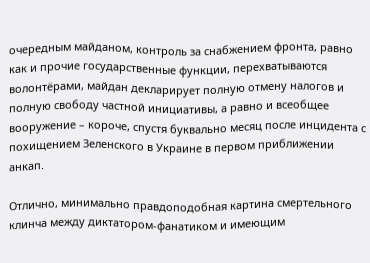очередным майданом, контроль за снабжением фронта, равно как и прочие государственные функции, перехватываются волонтёрами, майдан декларирует полную отмену налогов и полную свободу частной инициативы, а равно и всеобщее вооружение – короче, спустя буквально месяц после инцидента с похищением Зеленского в Украине в первом приближении анкап.

Отлично, минимально правдоподобная картина смертельного клинча между диктатором-фанатиком и имеющим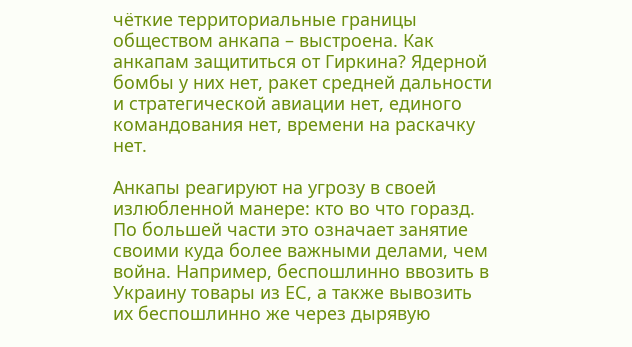чёткие территориальные границы обществом анкапа – выстроена. Как анкапам защититься от Гиркина? Ядерной бомбы у них нет, ракет средней дальности и стратегической авиации нет, единого командования нет, времени на раскачку нет.

Анкапы реагируют на угрозу в своей излюбленной манере: кто во что горазд. По большей части это означает занятие своими куда более важными делами, чем война. Например, беспошлинно ввозить в Украину товары из ЕС, а также вывозить их беспошлинно же через дырявую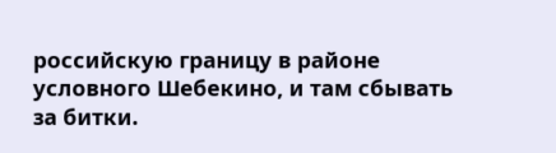российскую границу в районе условного Шебекино, и там сбывать за битки.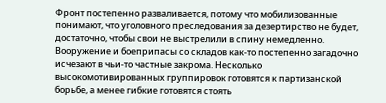Фронт постепенно разваливается, потому что мобилизованные понимают, что уголовного преследования за дезертирство не будет, достаточно, чтобы свои не выстрелили в спину немедленно. Вооружение и боеприпасы со складов как-то постепенно загадочно исчезают в чьи-то частные закрома. Несколько высокомотивированных группировок готовятся к партизанской борьбе, а менее гибкие готовятся стоять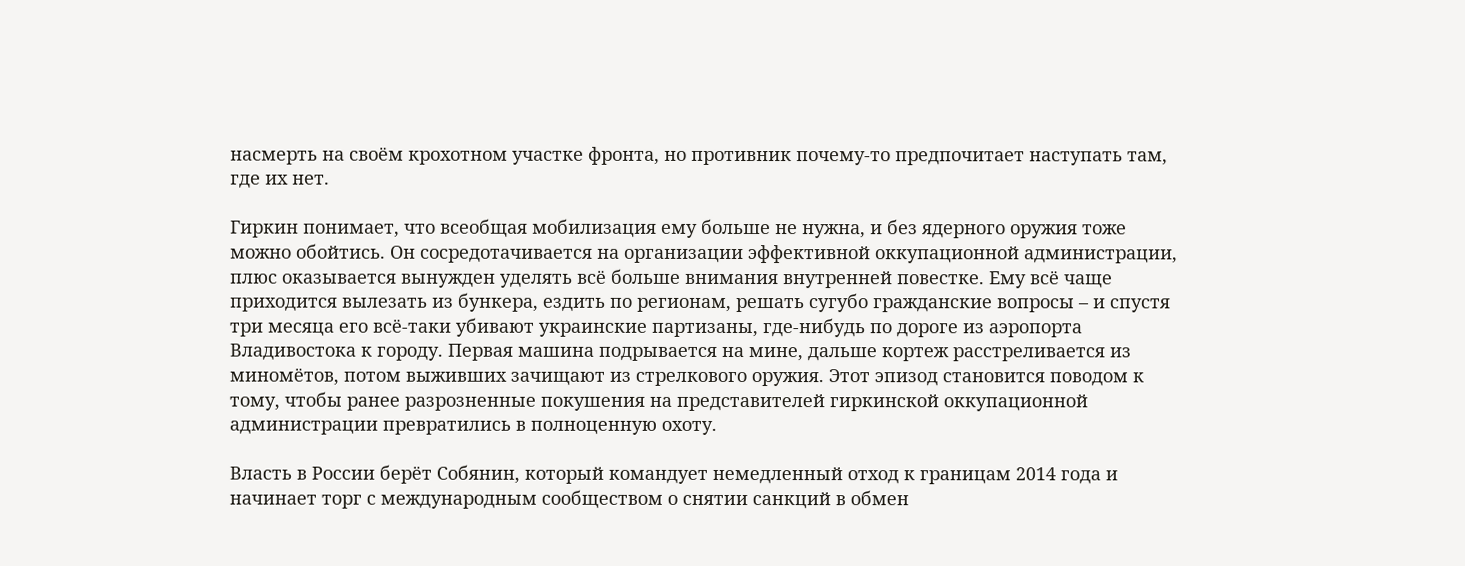насмерть на своём крохотном участке фронта, но противник почему-то предпочитает наступать там, где их нет.

Гиркин понимает, что всеобщая мобилизация ему больше не нужна, и без ядерного оружия тоже можно обойтись. Он сосредотачивается на организации эффективной оккупационной администрации, плюс оказывается вынужден уделять всё больше внимания внутренней повестке. Ему всё чаще приходится вылезать из бункера, ездить по регионам, решать сугубо гражданские вопросы – и спустя три месяца его всё-таки убивают украинские партизаны, где-нибудь по дороге из аэропорта Владивостока к городу. Первая машина подрывается на мине, дальше кортеж расстреливается из миномётов, потом выживших зачищают из стрелкового оружия. Этот эпизод становится поводом к тому, чтобы ранее разрозненные покушения на представителей гиркинской оккупационной администрации превратились в полноценную охоту.

Власть в России берёт Собянин, который командует немедленный отход к границам 2014 года и начинает торг с международным сообществом о снятии санкций в обмен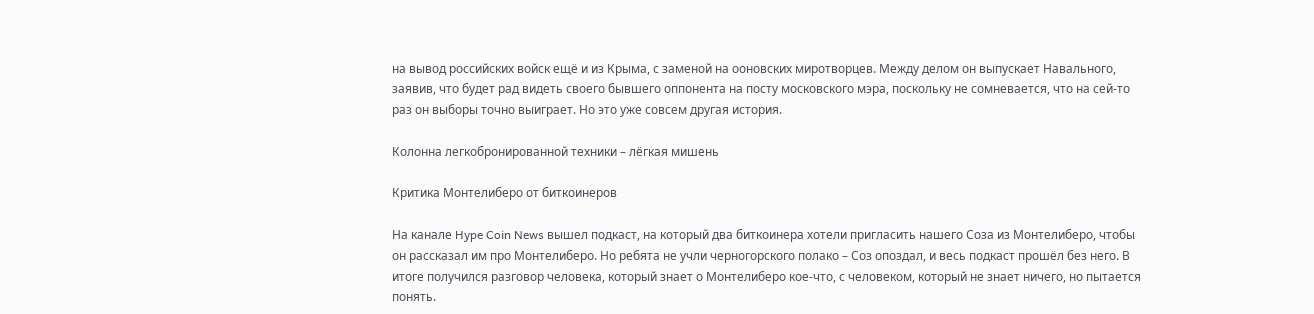на вывод российских войск ещё и из Крыма, с заменой на ооновских миротворцев. Между делом он выпускает Навального, заявив, что будет рад видеть своего бывшего оппонента на посту московского мэра, поскольку не сомневается, что на сей-то раз он выборы точно выиграет. Но это уже совсем другая история.

Колонна легкобронированной техники – лёгкая мишень

Критика Монтелиберо от биткоинеров

На канале Hype Coin News вышел подкаст, на который два биткоинера хотели пригласить нашего Соза из Монтелиберо, чтобы он рассказал им про Монтелиберо. Но ребята не учли черногорского полако – Соз опоздал, и весь подкаст прошёл без него. В итоге получился разговор человека, который знает о Монтелиберо кое-что, с человеком, который не знает ничего, но пытается понять.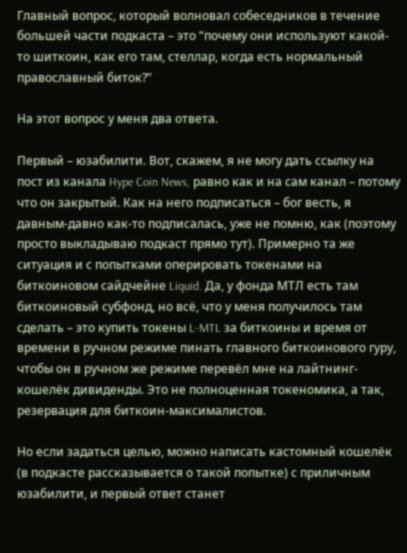Главный вопрос, который волновал собеседников в течение большей части подкаста – это “почему они используют какой-то шиткоин, как его там, стеллар, когда есть нормальный православный биток?”

На этот вопрос у меня два ответа.

Первый – юзабилити. Вот, скажем, я не могу дать ссылку на пост из канала Hype Coin News, равно как и на сам канал – потому что он закрытый. Как на него подписаться – бог весть, я давным-давно как-то подписалась, уже не помню, как (поэтому просто выкладываю подкаст прямо тут). Примерно та же ситуация и с попытками оперировать токенами на биткоиновом сайдчейне Liquid. Да, у фонда МТЛ есть там биткоиновый субфонд, но всё, что у меня получилось там сделать – это купить токены L-MTL за биткоины и время от времени в ручном режиме пинать главного биткоинового гуру, чтобы он в ручном же режиме перевёл мне на лайтнинг-кошелёк дивиденды. Это не полноценная токеномика, а так, резервация для биткоин-максималистов.

Но если задаться целью, можно написать кастомный кошелёк (в подкасте рассказывается о такой попытке) с приличным юзабилити, и первый ответ станет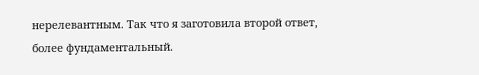нерелевантным. Так что я заготовила второй ответ, более фундаментальный.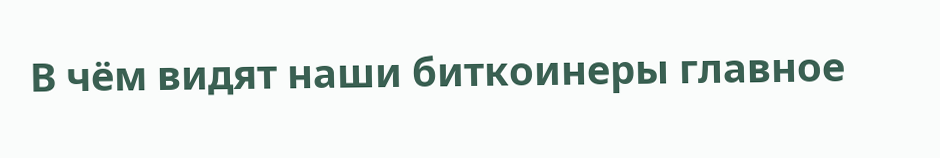В чём видят наши биткоинеры главное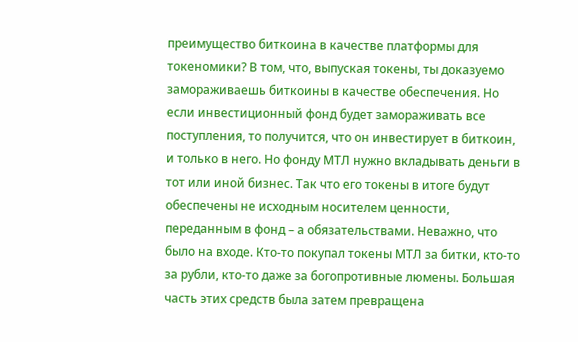преимущество биткоина в качестве платформы для токеномики? В том, что, выпуская токены, ты доказуемо замораживаешь биткоины в качестве обеспечения. Но если инвестиционный фонд будет замораживать все поступления, то получится, что он инвестирует в биткоин, и только в него. Но фонду МТЛ нужно вкладывать деньги в тот или иной бизнес. Так что его токены в итоге будут обеспечены не исходным носителем ценности, переданным в фонд – а обязательствами. Неважно, что было на входе. Кто-то покупал токены МТЛ за битки, кто-то за рубли, кто-то даже за богопротивные люмены. Большая часть этих средств была затем превращена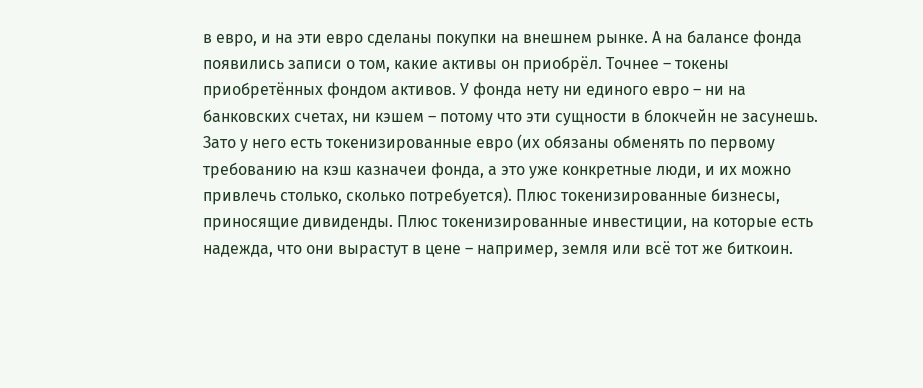в евро, и на эти евро сделаны покупки на внешнем рынке. А на балансе фонда появились записи о том, какие активы он приобрёл. Точнее – токены приобретённых фондом активов. У фонда нету ни единого евро – ни на банковских счетах, ни кэшем – потому что эти сущности в блокчейн не засунешь. Зато у него есть токенизированные евро (их обязаны обменять по первому требованию на кэш казначеи фонда, а это уже конкретные люди, и их можно привлечь столько, сколько потребуется). Плюс токенизированные бизнесы, приносящие дивиденды. Плюс токенизированные инвестиции, на которые есть надежда, что они вырастут в цене – например, земля или всё тот же биткоин.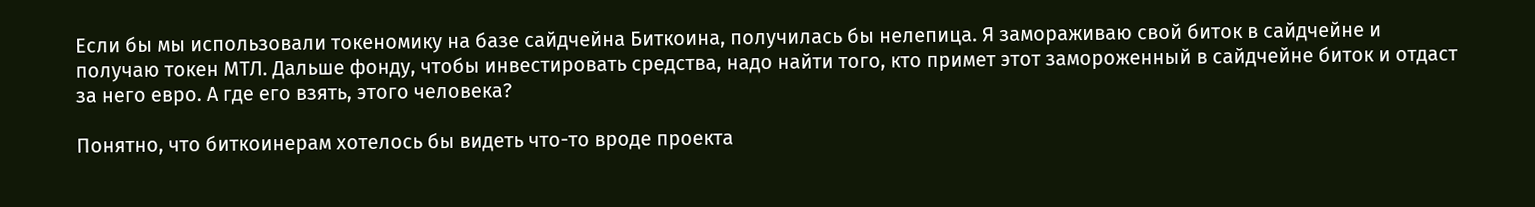Если бы мы использовали токеномику на базе сайдчейна Биткоина, получилась бы нелепица. Я замораживаю свой биток в сайдчейне и получаю токен МТЛ. Дальше фонду, чтобы инвестировать средства, надо найти того, кто примет этот замороженный в сайдчейне биток и отдаст за него евро. А где его взять, этого человека?

Понятно, что биткоинерам хотелось бы видеть что-то вроде проекта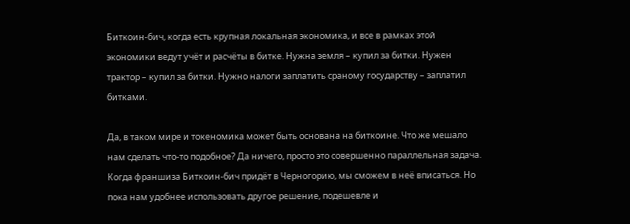Биткоин-бич, когда есть крупная локальная экономика, и все в рамках этой экономики ведут учёт и расчёты в битке. Нужна земля – купил за битки. Нужен трактор – купил за битки. Нужно налоги заплатить сраному государству – заплатил битками.

Да, в таком мире и токеномика может быть основана на биткоине. Что же мешало нам сделать что-то подобное? Да ничего, просто это совершенно параллельная задача. Когда франшиза Биткоин-бич придёт в Черногорию, мы сможем в неё вписаться. Но пока нам удобнее использовать другое решение, подешевле и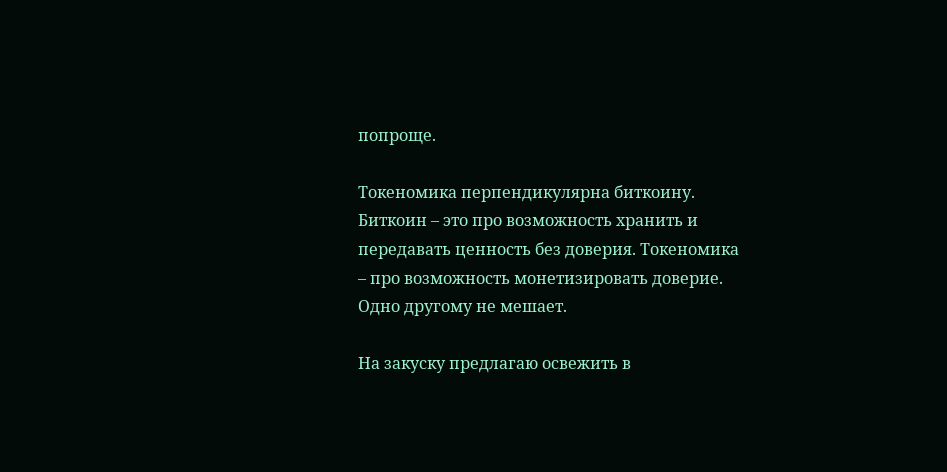попроще.

Токеномика перпендикулярна биткоину. Биткоин – это про возможность хранить и передавать ценность без доверия. Токеномика – про возможность монетизировать доверие. Одно другому не мешает.

На закуску предлагаю освежить в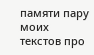памяти пару моих текстов про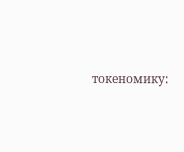токеномику: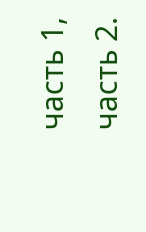часть 1, часть 2.